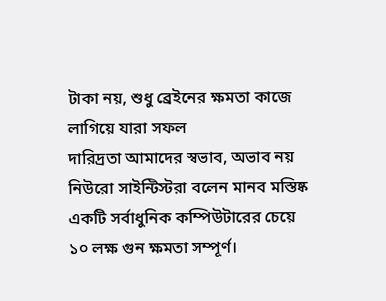টাকা নয়, শুধু ব্রেইনের ক্ষমতা কাজে লাগিয়ে যারা সফল
দারিদ্রতা আমাদের স্বভাব, অভাব নয়
নিউরো সাইন্টিস্টরা বলেন মানব মস্তিষ্ক একটি সর্বাধুনিক কম্পিউটারের চেয়ে ১০ লক্ষ গুন ক্ষমতা সম্পূর্ণ।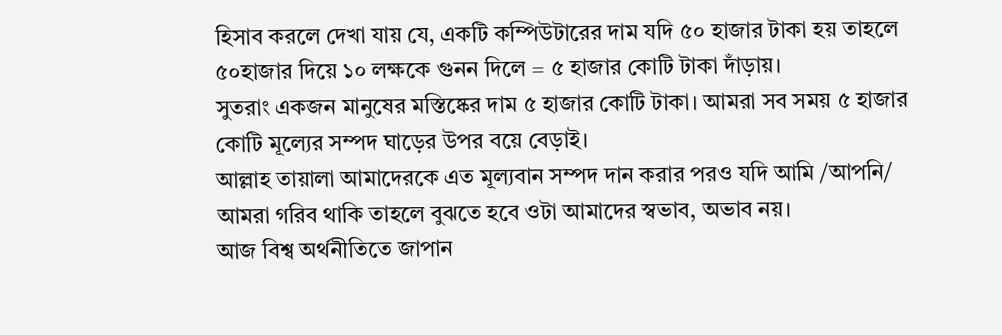হিসাব করলে দেখা যায় যে, একটি কম্পিউটারের দাম যদি ৫০ হাজার টাকা হয় তাহলে ৫০হাজার দিয়ে ১০ লক্ষকে গুনন দিলে = ৫ হাজার কোটি টাকা দাঁড়ায়।
সুতরাং একজন মানুষের মস্তিষ্কের দাম ৫ হাজার কোটি টাকা। আমরা সব সময় ৫ হাজার কোটি মূল্যের সম্পদ ঘাড়ের উপর বয়ে বেড়াই।
আল্লাহ তায়ালা আমাদেরকে এত মূল্যবান সম্পদ দান করার পরও যদি আমি /আপনি/ আমরা গরিব থাকি তাহলে বুঝতে হবে ওটা আমাদের স্বভাব, অভাব নয়।
আজ বিশ্ব অর্থনীতিতে জাপান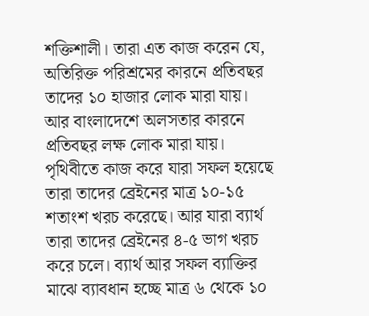শক্তিশালী। তারা এত কাজ করেন যে, অতিরিক্ত পরিশ্রমের কারনে প্রতিবছর তাদের ১০ হাজার লোক মারা যায়।
আর বাংলাদেশে অলসতার কারনে প্রতিবছর লক্ষ লোক মারা যায়।
পৃথিবীতে কাজ করে যারা সফল হয়েছে তারা তাদের ব্রেইনের মাত্র ১০-১৫ শতাংশ খরচ করেছে। আর যারা ব্যার্থ তারা তাদের ব্রেইনের ৪-৫ ভাগ খরচ করে চলে। ব্যার্থ আর সফল ব্যাক্তির মাঝে ব্যাবধান হচ্ছে মাত্র ৬ থেকে ১০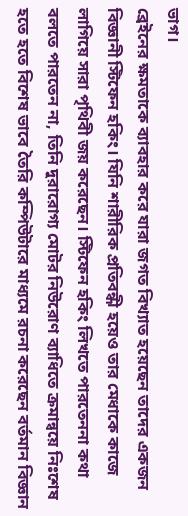ভাগ।
ব্রেইনের ক্ষমতাকে ব্যাবহার করে যারা জগত বিখ্যাত হয়েছেন তাদের একজন বিজ্ঞানী স্টিফেন হকিং। যিনি শারীরিক প্রতিবন্ধী হয়েও তার মেধাকে কাজে লাগিয়ে সারা পৃথিবী জয় করেছেন। স্টিফেন হকিং লিখতে পারতেননা কথা বলতে পারতেন না, তিনি দুরারোগ্য মোটর নিউরোণ ব্যাধিতে ক্রমান্বয়ে নিঃশেষ হতে হতে বিশেষ ভাবে তৈরি কম্পিউটারে মাধ্যমে রচনা করেছেন বর্তমান বিজ্ঞান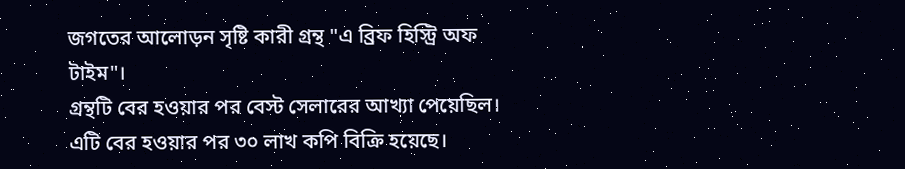জগতের আলোড়ন সৃষ্টি কারী গ্রন্থ "এ ব্রিফ হিস্ট্রি অফ টাইম"।
গ্রন্থটি বের হওয়ার পর বেস্ট সেলারের আখ্যা পেয়েছিল। এটি বের হওয়ার পর ৩০ লাখ কপি বিক্রি হয়েছে।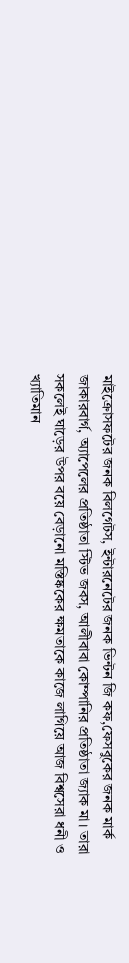মাইক্রোসফটের জনক বিলগেটস, ইন্টারনেটের জনক ভিন্টন জি কফ,ফেসবুকের জনক মার্ক জাকারবার্গ, অ্যাপেলের প্রতিষ্ঠাতা স্টিভ জবস, আলীবাবা কোম্পানির প্রতিষ্ঠাতা জ্যাক মা। তারা সকলেই ঘাড়ের উপর বয়ে বেড়ানো মস্তিষ্ককের ক্ষমতাকে কাজে লাগিয়ে আজ বিশ্বসেরা ধনী ও খ্যাতিমান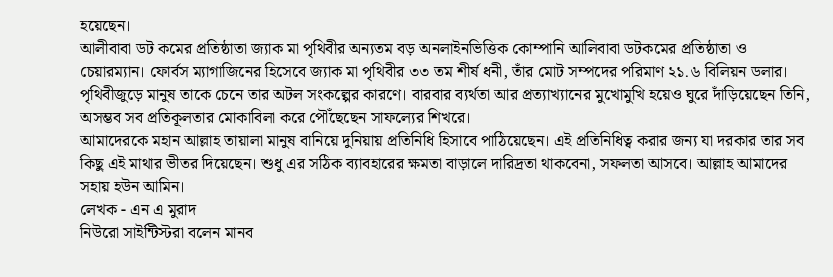হয়েছেন।
আলীবাবা ডট কমের প্রতিষ্ঠাতা জ্যাক মা পৃথিবীর অন্যতম বড় অনলাইনভিত্তিক কোম্পানি আলিবাবা ডটকমের প্রতিষ্ঠাতা ও চেয়ারম্যান। ফোর্বস ম্যাগাজিনের হিসেবে জ্যাক মা পৃথিবীর ৩৩ তম শীর্ষ ধনী, তাঁর মোট সম্পদের পরিমাণ ২১.৬ বিলিয়ন ডলার। পৃথিবীজুড়ে মানুষ তাকে চেনে তার অটল সংকল্পের কারণে। বারবার ব্যর্থতা আর প্রত্যাখ্যানের মুখোমুখি হয়েও ঘুরে দাঁড়িয়েছেন তিনি, অসম্ভব সব প্রতিকূলতার মোকাবিলা করে পৌঁছেছেন সাফল্যের শিখরে।
আমাদেরকে মহান আল্লাহ তায়ালা মানুষ বানিয়ে দুনিয়ায় প্রতিনিধি হিসাবে পাঠিয়েছেন। এই প্রতিনিধিত্ব করার জন্য যা দরকার তার সব কিছু এই মাথার ভীতর দিয়েছেন। শুধু এর সঠিক ব্যাবহারের ক্ষমতা বাড়ালে দারিদ্রতা থাকবেনা, সফলতা আসবে। আল্লাহ আমাদের সহায় হউন আমিন।
লেখক - এন এ মুরাদ
নিউরো সাইন্টিস্টরা বলেন মানব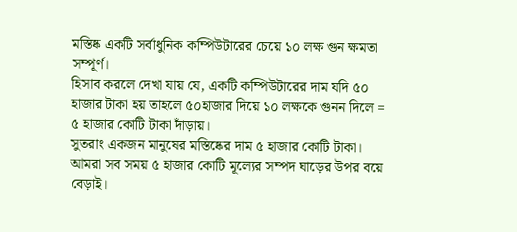মস্তিষ্ক একটি সর্বাধুনিক কম্পিউটারের চেয়ে ১০ লক্ষ গুন ক্ষমতা সম্পূর্ণ।
হিসাব করলে দেখা যায় যে, একটি কম্পিউটারের দাম যদি ৫০ হাজার টাকা হয় তাহলে ৫০হাজার দিয়ে ১০ লক্ষকে গুনন দিলে = ৫ হাজার কোটি টাকা দাঁড়ায়।
সুতরাং একজন মানুষের মস্তিষ্কের দাম ৫ হাজার কোটি টাকা। আমরা সব সময় ৫ হাজার কোটি মূল্যের সম্পদ ঘাড়ের উপর বয়ে বেড়াই।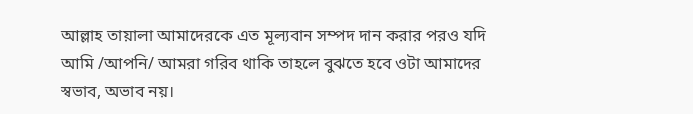আল্লাহ তায়ালা আমাদেরকে এত মূল্যবান সম্পদ দান করার পরও যদি আমি /আপনি/ আমরা গরিব থাকি তাহলে বুঝতে হবে ওটা আমাদের স্বভাব, অভাব নয়।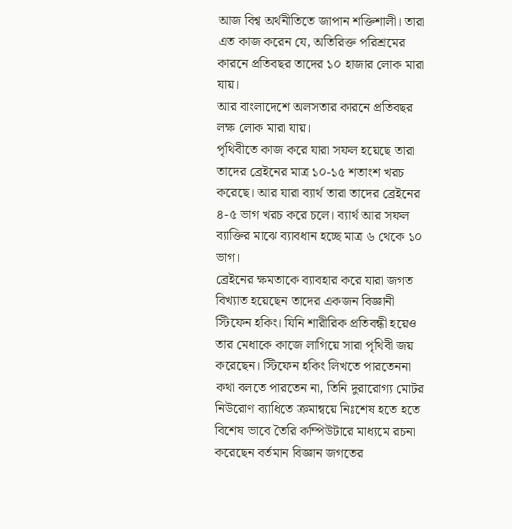আজ বিশ্ব অর্থনীতিতে জাপান শক্তিশালী। তারা এত কাজ করেন যে, অতিরিক্ত পরিশ্রমের কারনে প্রতিবছর তাদের ১০ হাজার লোক মারা যায়।
আর বাংলাদেশে অলসতার কারনে প্রতিবছর লক্ষ লোক মারা যায়।
পৃথিবীতে কাজ করে যারা সফল হয়েছে তারা তাদের ব্রেইনের মাত্র ১০-১৫ শতাংশ খরচ করেছে। আর যারা ব্যার্থ তারা তাদের ব্রেইনের ৪-৫ ভাগ খরচ করে চলে। ব্যার্থ আর সফল ব্যাক্তির মাঝে ব্যাবধান হচ্ছে মাত্র ৬ থেকে ১০ ভাগ।
ব্রেইনের ক্ষমতাকে ব্যাবহার করে যারা জগত বিখ্যাত হয়েছেন তাদের একজন বিজ্ঞানী স্টিফেন হকিং। যিনি শারীরিক প্রতিবন্ধী হয়েও তার মেধাকে কাজে লাগিয়ে সারা পৃথিবী জয় করেছেন। স্টিফেন হকিং লিখতে পারতেননা কথা বলতে পারতেন না, তিনি দুরারোগ্য মোটর নিউরোণ ব্যাধিতে ক্রমান্বয়ে নিঃশেষ হতে হতে বিশেষ ভাবে তৈরি কম্পিউটারে মাধ্যমে রচনা করেছেন বর্তমান বিজ্ঞান জগতের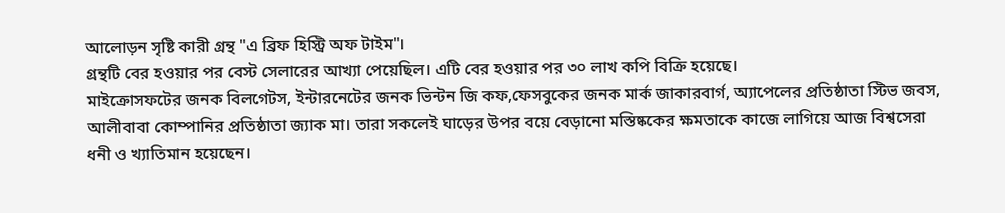আলোড়ন সৃষ্টি কারী গ্রন্থ "এ ব্রিফ হিস্ট্রি অফ টাইম"।
গ্রন্থটি বের হওয়ার পর বেস্ট সেলারের আখ্যা পেয়েছিল। এটি বের হওয়ার পর ৩০ লাখ কপি বিক্রি হয়েছে।
মাইক্রোসফটের জনক বিলগেটস, ইন্টারনেটের জনক ভিন্টন জি কফ,ফেসবুকের জনক মার্ক জাকারবার্গ, অ্যাপেলের প্রতিষ্ঠাতা স্টিভ জবস, আলীবাবা কোম্পানির প্রতিষ্ঠাতা জ্যাক মা। তারা সকলেই ঘাড়ের উপর বয়ে বেড়ানো মস্তিষ্ককের ক্ষমতাকে কাজে লাগিয়ে আজ বিশ্বসেরা ধনী ও খ্যাতিমান হয়েছেন।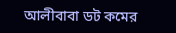আলীবাবা ডট কমের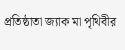প্রতিষ্ঠাতা জ্যাক মা পৃথিবীর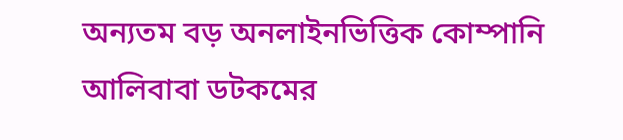অন্যতম বড় অনলাইনভিত্তিক কোম্পানি আলিবাবা ডটকমের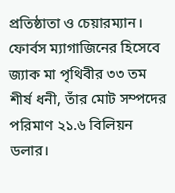প্রতিষ্ঠাতা ও চেয়ারম্যান। ফোর্বস ম্যাগাজিনের হিসেবে জ্যাক মা পৃথিবীর ৩৩ তম শীর্ষ ধনী, তাঁর মোট সম্পদের পরিমাণ ২১.৬ বিলিয়ন ডলার।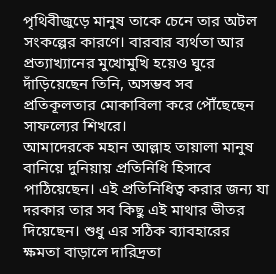পৃথিবীজুড়ে মানুষ তাকে চেনে তার অটল সংকল্পের কারণে। বারবার ব্যর্থতা আর প্রত্যাখ্যানের মুখোমুখি হয়েও ঘুরে দাঁড়িয়েছেন তিনি, অসম্ভব সব প্রতিকূলতার মোকাবিলা করে পৌঁছেছেন সাফল্যের শিখরে।
আমাদেরকে মহান আল্লাহ তায়ালা মানুষ বানিয়ে দুনিয়ায় প্রতিনিধি হিসাবে পাঠিয়েছেন। এই প্রতিনিধিত্ব করার জন্য যা দরকার তার সব কিছু এই মাথার ভীতর দিয়েছেন। শুধু এর সঠিক ব্যাবহারের ক্ষমতা বাড়ালে দারিদ্রতা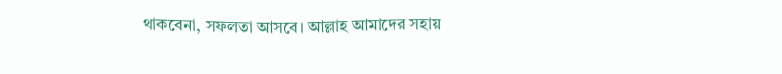থাকবেনা, সফলতা আসবে। আল্লাহ আমাদের সহায়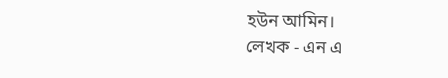হউন আমিন।
লেখক - এন এ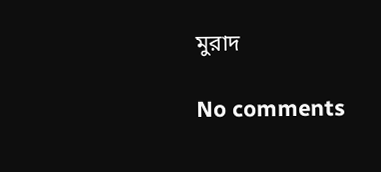মুরাদ

No comments